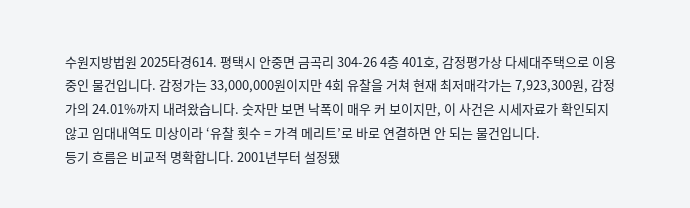수원지방법원 2025타경614. 평택시 안중면 금곡리 304-26 4층 401호, 감정평가상 다세대주택으로 이용 중인 물건입니다. 감정가는 33,000,000원이지만 4회 유찰을 거쳐 현재 최저매각가는 7,923,300원, 감정가의 24.01%까지 내려왔습니다. 숫자만 보면 낙폭이 매우 커 보이지만, 이 사건은 시세자료가 확인되지 않고 임대내역도 미상이라 ‘유찰 횟수 = 가격 메리트’로 바로 연결하면 안 되는 물건입니다.
등기 흐름은 비교적 명확합니다. 2001년부터 설정됐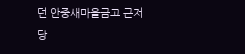던 안중새마을금고 근저당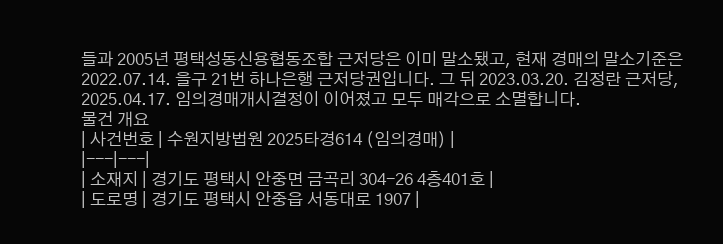들과 2005년 평택성동신용협동조합 근저당은 이미 말소됐고, 현재 경매의 말소기준은 2022.07.14. 을구 21번 하나은행 근저당권입니다. 그 뒤 2023.03.20. 김정란 근저당, 2025.04.17. 임의경매개시결정이 이어졌고 모두 매각으로 소멸합니다.
물건 개요
| 사건번호 | 수원지방법원 2025타경614 (임의경매) |
|---|---|
| 소재지 | 경기도 평택시 안중면 금곡리 304-26 4층401호 |
| 도로명 | 경기도 평택시 안중읍 서동대로 1907 |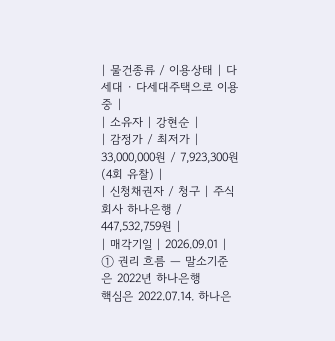| 물건종류 / 이용상태 | 다세대 · 다세대주택으로 이용 중 |
| 소유자 | 강현순 |
| 감정가 / 최저가 | 33,000,000원 / 7,923,300원 (4회 유찰) |
| 신청채권자 / 청구 | 주식회사 하나은행 / 447,532,759원 |
| 매각기일 | 2026.09.01 |
① 권리 흐름 — 말소기준은 2022년 하나은행
핵심은 2022.07.14. 하나은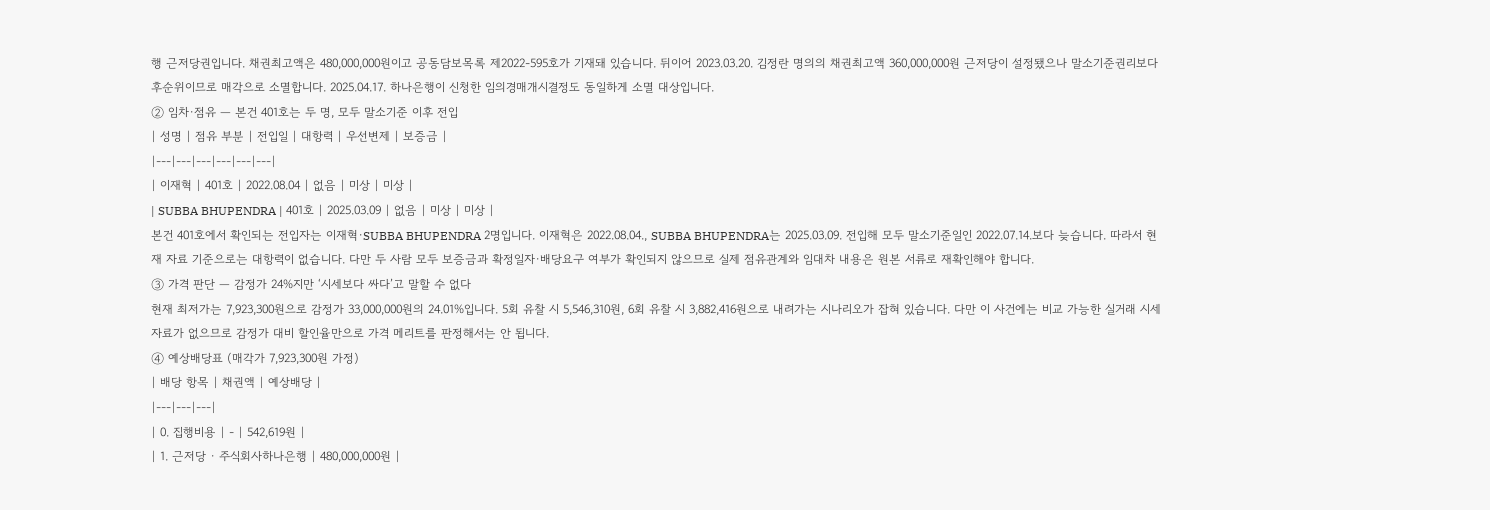행 근저당권입니다. 채권최고액은 480,000,000원이고 공동담보목록 제2022-595호가 기재돼 있습니다. 뒤이어 2023.03.20. 김정란 명의의 채권최고액 360,000,000원 근저당이 설정됐으나 말소기준권리보다 후순위이므로 매각으로 소멸합니다. 2025.04.17. 하나은행이 신청한 임의경매개시결정도 동일하게 소멸 대상입니다.
② 임차·점유 — 본건 401호는 두 명, 모두 말소기준 이후 전입
| 성명 | 점유 부분 | 전입일 | 대항력 | 우선변제 | 보증금 |
|---|---|---|---|---|---|
| 이재혁 | 401호 | 2022.08.04 | 없음 | 미상 | 미상 |
| SUBBA BHUPENDRA | 401호 | 2025.03.09 | 없음 | 미상 | 미상 |
본건 401호에서 확인되는 전입자는 이재혁·SUBBA BHUPENDRA 2명입니다. 이재혁은 2022.08.04., SUBBA BHUPENDRA는 2025.03.09. 전입해 모두 말소기준일인 2022.07.14.보다 늦습니다. 따라서 현재 자료 기준으로는 대항력이 없습니다. 다만 두 사람 모두 보증금과 확정일자·배당요구 여부가 확인되지 않으므로 실제 점유관계와 임대차 내용은 원본 서류로 재확인해야 합니다.
③ 가격 판단 — 감정가 24%지만 ‘시세보다 싸다’고 말할 수 없다
현재 최저가는 7,923,300원으로 감정가 33,000,000원의 24.01%입니다. 5회 유찰 시 5,546,310원, 6회 유찰 시 3,882,416원으로 내려가는 시나리오가 잡혀 있습니다. 다만 이 사건에는 비교 가능한 실거래 시세 자료가 없으므로 감정가 대비 할인율만으로 가격 메리트를 판정해서는 안 됩니다.
④ 예상배당표 (매각가 7,923,300원 가정)
| 배당 항목 | 채권액 | 예상배당 |
|---|---|---|
| 0. 집행비용 | - | 542,619원 |
| 1. 근저당 · 주식회사하나은행 | 480,000,000원 |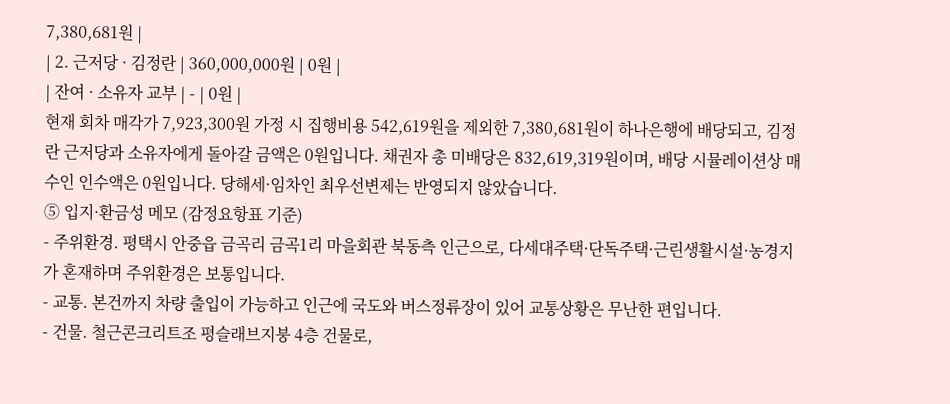7,380,681원 |
| 2. 근저당 · 김정란 | 360,000,000원 | 0원 |
| 잔여 · 소유자 교부 | - | 0원 |
현재 회차 매각가 7,923,300원 가정 시 집행비용 542,619원을 제외한 7,380,681원이 하나은행에 배당되고, 김정란 근저당과 소유자에게 돌아갈 금액은 0원입니다. 채권자 총 미배당은 832,619,319원이며, 배당 시뮬레이션상 매수인 인수액은 0원입니다. 당해세·임차인 최우선변제는 반영되지 않았습니다.
⑤ 입지·환금성 메모 (감정요항표 기준)
- 주위환경. 평택시 안중읍 금곡리 금곡1리 마을회관 북동측 인근으로, 다세대주택·단독주택·근린생활시설·농경지가 혼재하며 주위환경은 보통입니다.
- 교통. 본건까지 차량 출입이 가능하고 인근에 국도와 버스정류장이 있어 교통상황은 무난한 편입니다.
- 건물. 철근콘크리트조 평슬래브지붕 4층 건물로,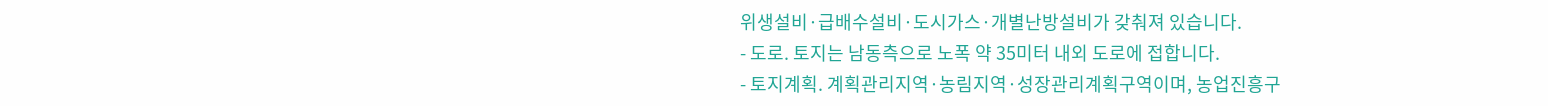위생설비·급배수설비·도시가스·개별난방설비가 갖춰져 있습니다.
- 도로. 토지는 남동측으로 노폭 약 35미터 내외 도로에 접합니다.
- 토지계획. 계획관리지역·농림지역·성장관리계획구역이며, 농업진흥구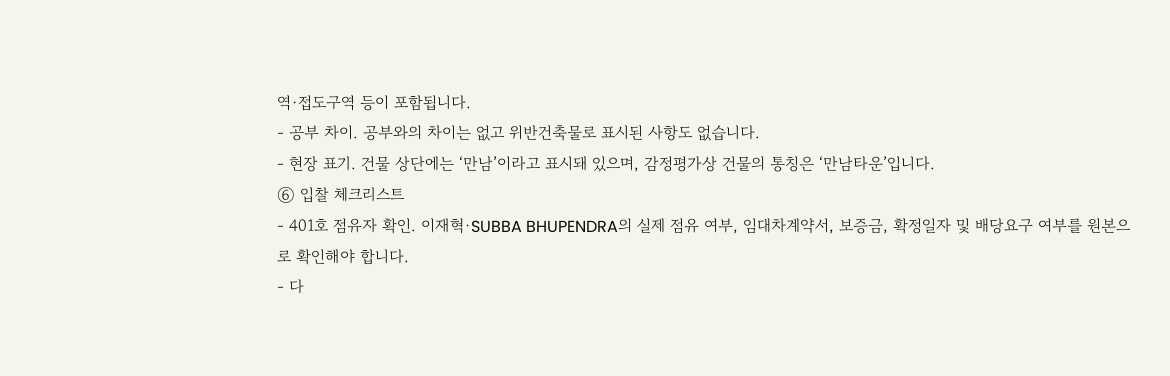역·접도구역 등이 포함됩니다.
- 공부 차이. 공부와의 차이는 없고 위반건축물로 표시된 사항도 없습니다.
- 현장 표기. 건물 상단에는 ‘만남’이라고 표시돼 있으며, 감정평가상 건물의 통칭은 ‘만남타운’입니다.
⑥ 입찰 체크리스트
- 401호 점유자 확인. 이재혁·SUBBA BHUPENDRA의 실제 점유 여부, 임대차계약서, 보증금, 확정일자 및 배당요구 여부를 원본으로 확인해야 합니다.
- 다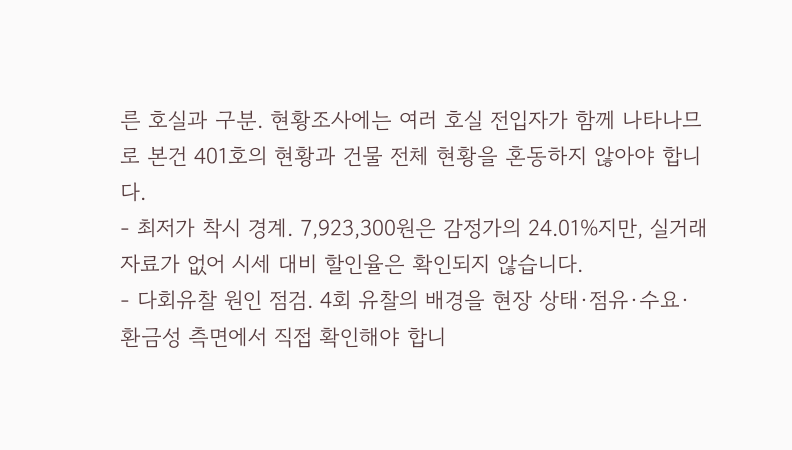른 호실과 구분. 현황조사에는 여러 호실 전입자가 함께 나타나므로 본건 401호의 현황과 건물 전체 현황을 혼동하지 않아야 합니다.
- 최저가 착시 경계. 7,923,300원은 감정가의 24.01%지만, 실거래 자료가 없어 시세 대비 할인율은 확인되지 않습니다.
- 다회유찰 원인 점검. 4회 유찰의 배경을 현장 상태·점유·수요·환금성 측면에서 직접 확인해야 합니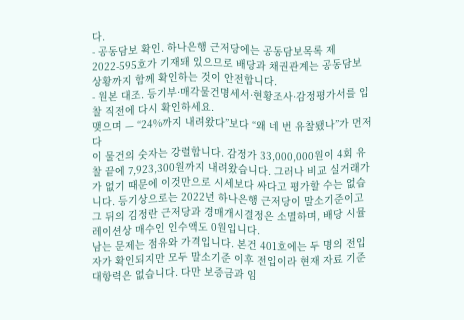다.
- 공동담보 확인. 하나은행 근저당에는 공동담보목록 제2022-595호가 기재돼 있으므로 배당과 채권관계는 공동담보 상황까지 함께 확인하는 것이 안전합니다.
- 원본 대조. 등기부·매각물건명세서·현황조사·감정평가서를 입찰 직전에 다시 확인하세요.
맺으며 — “24%까지 내려왔다”보다 “왜 네 번 유찰됐나”가 먼저다
이 물건의 숫자는 강렬합니다. 감정가 33,000,000원이 4회 유찰 끝에 7,923,300원까지 내려왔습니다. 그러나 비교 실거래가가 없기 때문에 이것만으로 시세보다 싸다고 평가할 수는 없습니다. 등기상으로는 2022년 하나은행 근저당이 말소기준이고 그 뒤의 김정란 근저당과 경매개시결정은 소멸하며, 배당 시뮬레이션상 매수인 인수액도 0원입니다.
남는 문제는 점유와 가격입니다. 본건 401호에는 두 명의 전입자가 확인되지만 모두 말소기준 이후 전입이라 현재 자료 기준 대항력은 없습니다. 다만 보증금과 임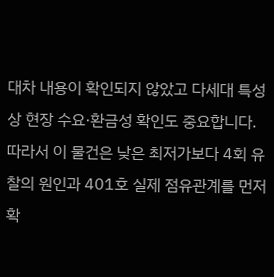대차 내용이 확인되지 않았고 다세대 특성상 현장 수요·환금성 확인도 중요합니다. 따라서 이 물건은 낮은 최저가보다 4회 유찰의 원인과 401호 실제 점유관계를 먼저 확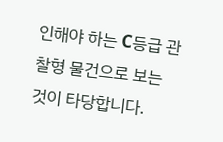인해야 하는 C등급 관찰형 물건으로 보는 것이 타당합니다.